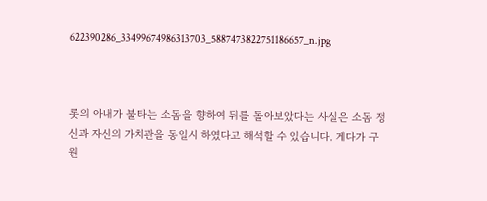622390286_33499674986313703_5887473822751186657_n.jpg



롯의 아내가 불타는 소돔을 향하여 뒤를 돌아보았다는 사실은 소돔 정신과 자신의 가치관을 동일시 하였다고 해석할 수 있습니다. 게다가 구원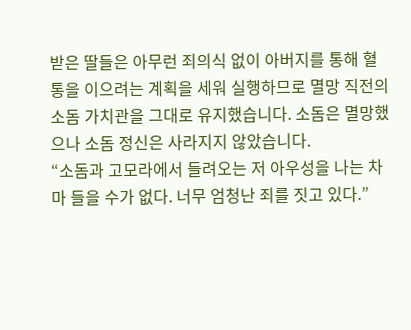받은 딸들은 아무런 죄의식 없이 아버지를 통해 혈통을 이으려는 계획을 세워 실행하므로 멸망 직전의 소돔 가치관을 그대로 유지했습니다. 소돔은 멸망했으나 소돔 정신은 사라지지 않았습니다.
“소돔과 고모라에서 들려오는 저 아우성을 나는 차마 들을 수가 없다. 너무 엄청난 죄를 짓고 있다.”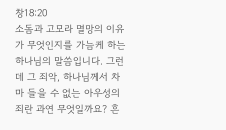창18:20
소돔과 고모라 멸망의 이유가 무엇인지를 가늠케 하는 하나님의 말씀입니다. 그런데 그 죄악, 하나님께서 차마 들을 수 없는 아우성의 죄란 과연 무엇일까요? 흔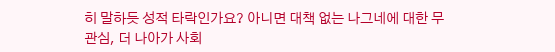히 말하듯 성적 타락인가요? 아니면 대책 없는 나그네에 대한 무관심, 더 나아가 사회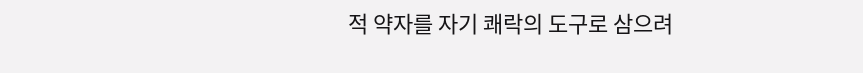적 약자를 자기 쾌락의 도구로 삼으려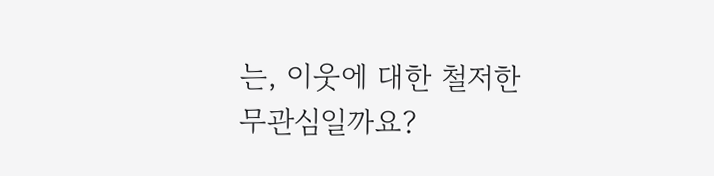는, 이웃에 대한 철저한 무관심일까요?